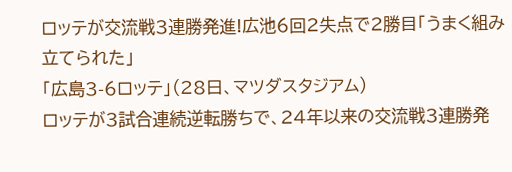ロッテが交流戦3連勝発進!広池6回2失点で2勝目「うまく組み立てられた」
「広島3-6ロッテ」(28日、マツダスタジアム)
ロッテが3試合連続逆転勝ちで、24年以来の交流戦3連勝発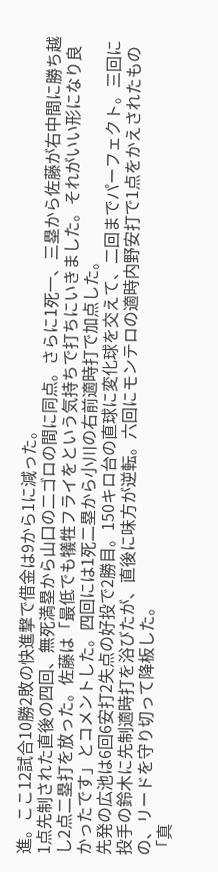進。ここ12試合10勝2敗の快進撃で借金は9から1に減った。
1点先制された直後の四回、無死満塁から山口の二ゴロの間に同点。さらに1死一、三塁から佐藤が右中間に勝ち越し2点二塁打を放った。佐藤は「最低でも犠牲フライをという気持ちで打ちにいきました。それがいい形になり良かったです」とコメントした。四回には1死二塁から小川の右前適時打で加点した。
先発の広池は6回6安打2失点の好投で2勝目。150キロ台の直球に変化球を交えて、二回までパーフェクト。三回に投手の鈴木に先制適時打を浴びたが、直後に味方が逆転。六回にモンテロの適時内野安打で1点をかえされたものの、リードを守り切って降板した。
「真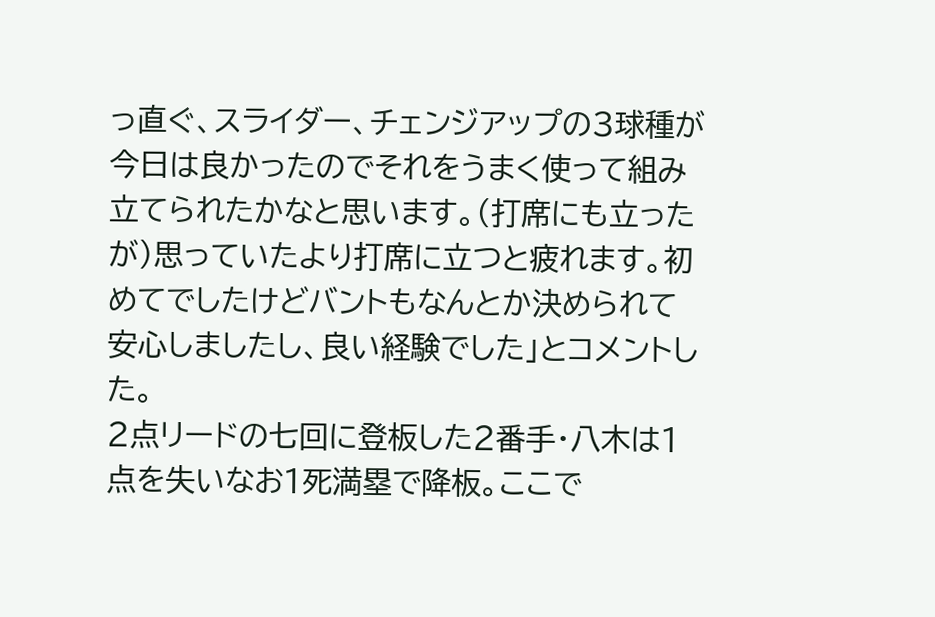っ直ぐ、スライダー、チェンジアップの3球種が今日は良かったのでそれをうまく使って組み立てられたかなと思います。(打席にも立ったが)思っていたより打席に立つと疲れます。初めてでしたけどバントもなんとか決められて安心しましたし、良い経験でした」とコメントした。
2点リードの七回に登板した2番手・八木は1点を失いなお1死満塁で降板。ここで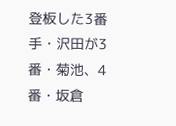登板した3番手・沢田が3番・菊池、4番・坂倉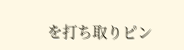を打ち取りピン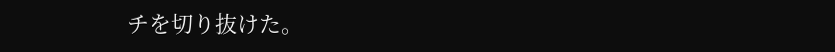チを切り抜けた。